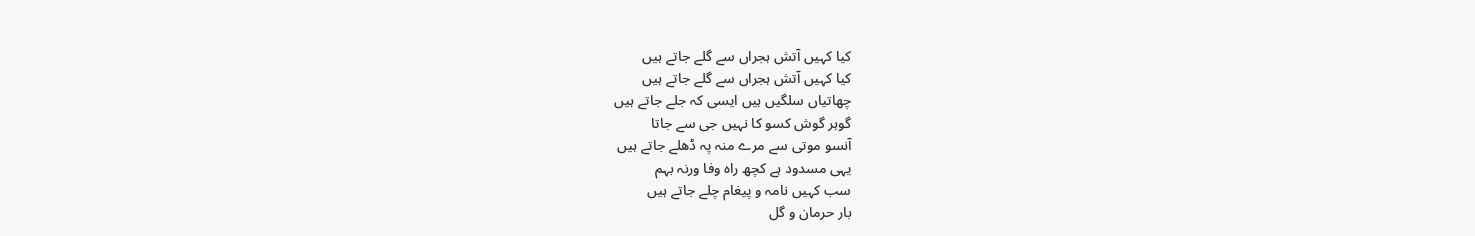کیا کہیں آتش ہجراں سے گلے جاتے ہیں
کیا کہیں آتش ہجراں سے گلے جاتے ہیں
چھاتیاں سلگیں ہیں ایسی کہ جلے جاتے ہیں
گوہر گوش کسو کا نہیں جی سے جاتا
آنسو موتی سے مرے منہ پہ ڈھلے جاتے ہیں
یہی مسدود ہے کچھ راہ وفا ورنہ بہم
سب کہیں نامہ و پیغام چلے جاتے ہیں
بار حرمان و گل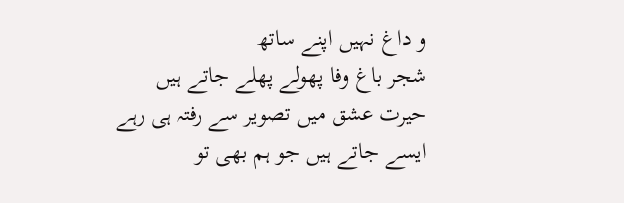و داغ نہیں اپنے ساتھ
شجر باغ وفا پھولے پھلے جاتے ہیں
حیرت عشق میں تصویر سے رفتہ ہی رہے
ایسے جاتے ہیں جو ہم بھی تو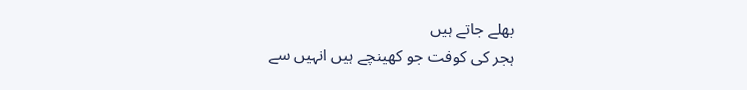بھلے جاتے ہیں
ہجر کی کوفت جو کھینچے ہیں انہیں سے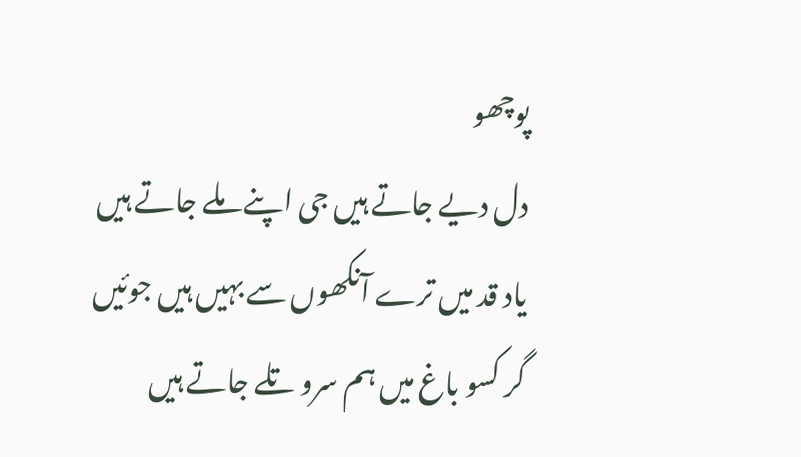پوچھو
دل دیے جاتے ہیں جی اپنے ملے جاتے ہیں
یاد قد میں ترے آنکھوں سے بہیں ہیں جوئیں
گر کسو باغ میں ہم سرو تلے جاتے ہیں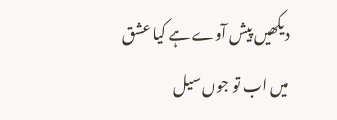دیکھیں پیش آوے ہے کیا عشق میں اب تو جوں سیل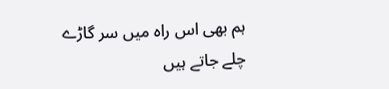ہم بھی اس راہ میں سر گاڑے چلے جاتے ہیں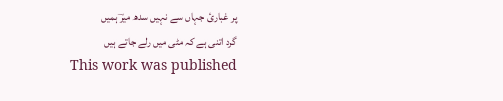پر غبارئ جہاں سے نہیں سدھ میرؔ ہمیں
گرد اتنی ہے کہ مٹی میں رلے جاتے ہیں
This work was published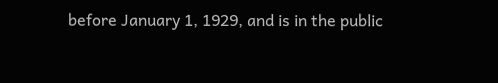before January 1, 1929, and is in the public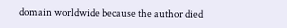domain worldwide because the author died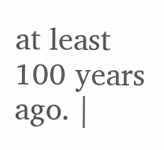at least 100 years ago. |